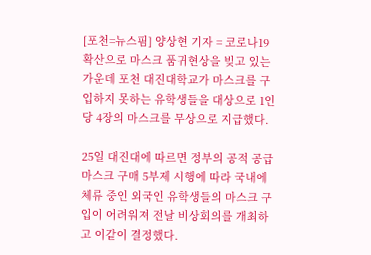[포천=뉴스핌] 양상현 기자 = 코로나19 확산으로 마스크 품귀현상을 빚고 있는 가운데 포천 대진대학교가 마스크를 구입하지 못하는 유학생들을 대상으로 1인당 4장의 마스크를 무상으로 지급했다.

25일 대진대에 따르면 정부의 공적 공급 마스크 구매 5부제 시행에 따라 국내에 체류 중인 외국인 유학생들의 마스크 구입이 어려워져 전날 비상회의를 개최하고 이같이 결정했다.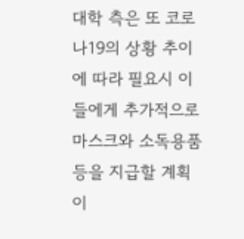대학 측은 또 코로나19의 상황 추이에 따라 필요시 이들에게 추가적으로 마스크와 소독용품 등을 지급할 계획이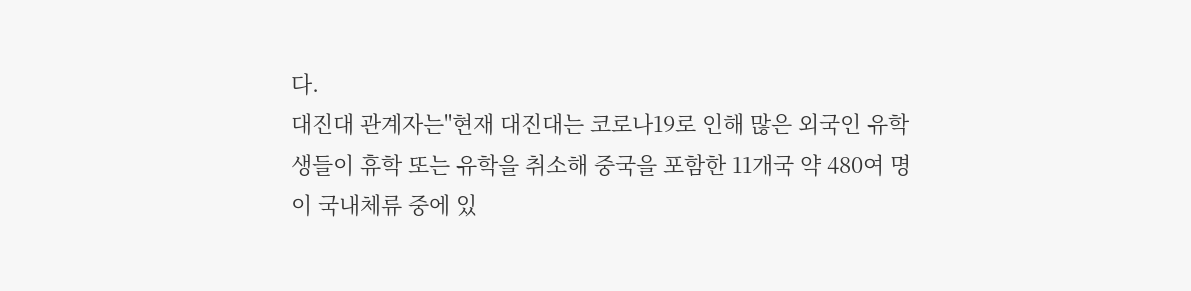다.
대진대 관계자는"현재 대진대는 코로나19로 인해 많은 외국인 유학생들이 휴학 또는 유학을 취소해 중국을 포함한 11개국 약 480여 명이 국내체류 중에 있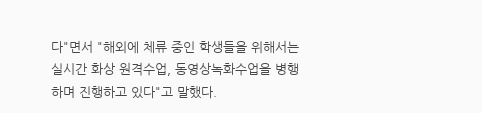다"면서 "해외에 체류 중인 학생들을 위해서는 실시간 화상 원격수업, 동영상녹화수업을 병행하며 진행하고 있다"고 말했다.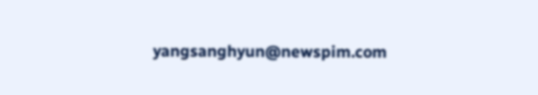yangsanghyun@newspim.com